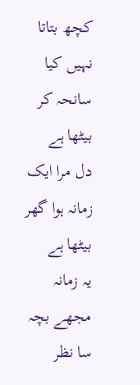کچھ بتاتا نہیں کیا سانحہ کر بیٹھا ہے
دل مرا ایک زمانہ ہوا گھر بیٹھا ہے
یہ زمانہ مجھے بچہ سا نظر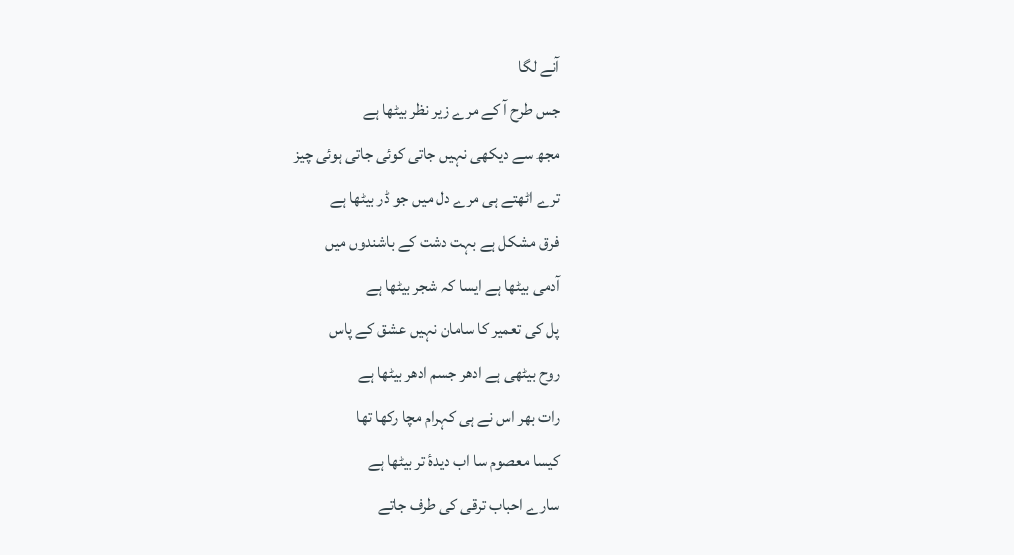آنے لگا
جس طرح آ کے مرے زیر نظر بیٹھا ہے
مجھ سے دیکھی نہیں جاتی کوئی جاتی ہوئی چیز
ترے اٹھتے ہی مرے دل میں جو ڈر بیٹھا ہے
فرق مشکل ہے بہت دشت کے باشندوں میں
آدمی بیٹھا ہے ایسا کہ شجر بیٹھا ہے
پل کی تعمیر کا سامان نہیں عشق کے پاس
روح بیٹھی ہے ادھر جسم ادھر بیٹھا ہے
رات بھر اس نے ہی کہرام مچا رکھا تھا
کیسا معصوم سا اب دیدۂ تر بیٹھا ہے
سارے احباب ترقی کی طرف جاتے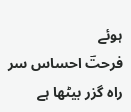ہوئے
فرحتؔ احساس سر راہ گزر بیٹھا ہے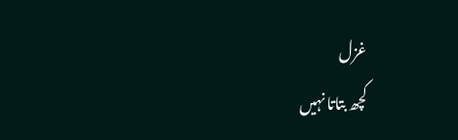غزل
کچھ بتاتا نہیں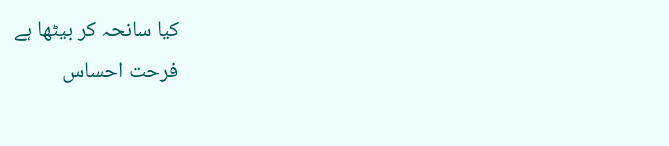کیا سانحہ کر بیٹھا ہے
فرحت احساس